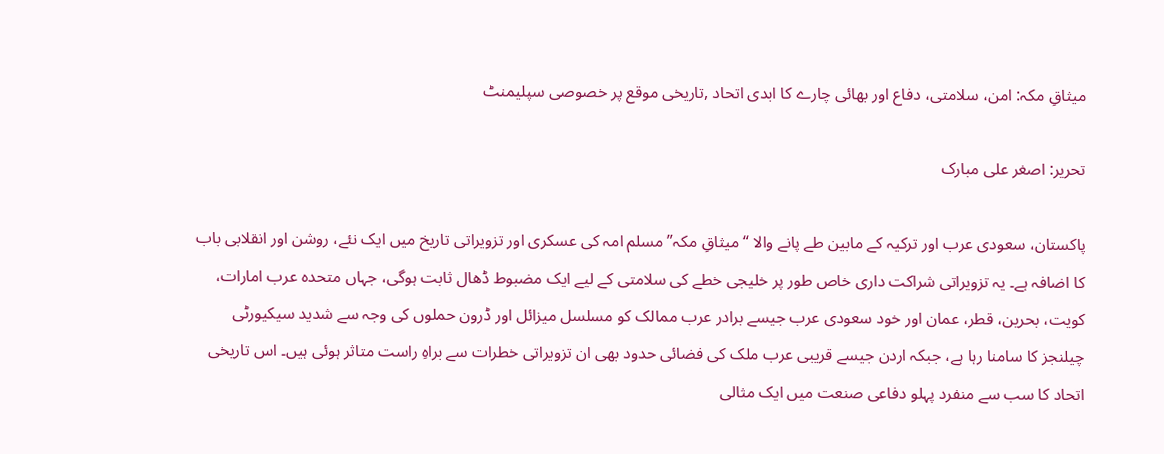میثاقِ مکہ: امن، سلامتی، دفاع اور بھائی چارے کا ابدی اتحاد ,تاریخی موقع پر خصوصی سپلیمنٹ

تحریر: اصغر علی مبارک

پاکستان، سعودی عرب اور ترکیہ کے مابین طے پانے والا “میثاقِ مکہ” مسلم امہ کی عسکری اور تزویراتی تاریخ میں ایک نئے، روشن اور انقلابی باب کا اضافہ ہے۔ یہ تزویراتی شراکت داری خاص طور پر خلیجی خطے کی سلامتی کے لیے ایک مضبوط ڈھال ثابت ہوگی، جہاں متحدہ عرب امارات، کویت، بحرین، قطر، عمان اور خود سعودی عرب جیسے برادر عرب ممالک کو مسلسل میزائل اور ڈرون حملوں کی وجہ سے شدید سیکیورٹی چیلنجز کا سامنا رہا ہے، جبکہ اردن جیسے قریبی عرب ملک کی فضائی حدود بھی ان تزویراتی خطرات سے براہِ راست متاثر ہوئی ہیں۔ اس تاریخی اتحاد کا سب سے منفرد پہلو دفاعی صنعت میں ایک مثالی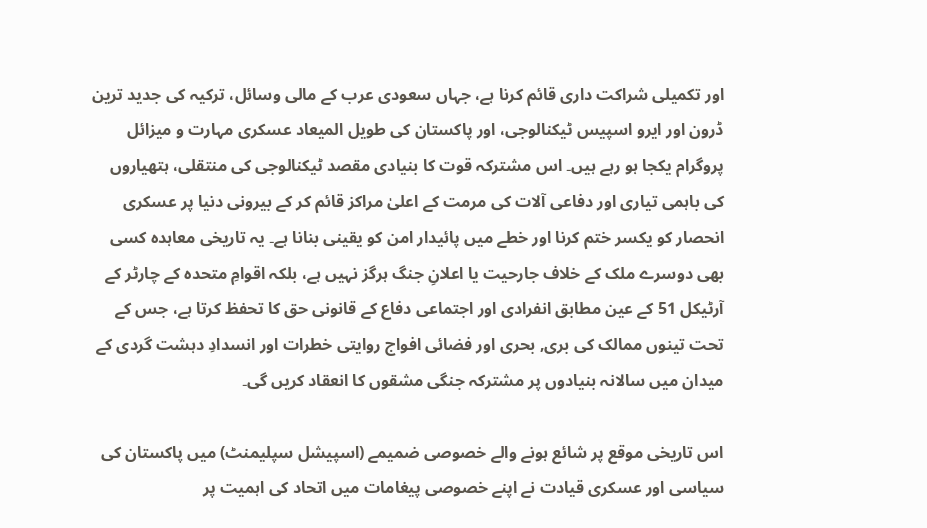اور تکمیلی شراکت داری قائم کرنا ہے، جہاں سعودی عرب کے مالی وسائل، ترکیہ کی جدید ترین ڈرون اور ایرو اسپیس ٹیکنالوجی، اور پاکستان کی طویل المیعاد عسکری مہارت و میزائل پروگرام یکجا ہو رہے ہیں۔ اس مشترکہ قوت کا بنیادی مقصد ٹیکنالوجی کی منتقلی، ہتھیاروں کی باہمی تیاری اور دفاعی آلات کی مرمت کے اعلیٰ مراکز قائم کر کے بیرونی دنیا پر عسکری انحصار کو یکسر ختم کرنا اور خطے میں پائیدار امن کو یقینی بنانا ہے۔ یہ تاریخی معاہدہ کسی بھی دوسرے ملک کے خلاف جارحیت یا اعلانِ جنگ ہرگز نہیں ہے، بلکہ اقوامِ متحدہ کے چارٹر کے آرٹیکل 51 کے عین مطابق انفرادی اور اجتماعی دفاع کے قانونی حق کا تحفظ کرتا ہے، جس کے تحت تینوں ممالک کی بری, بحری اور فضائی افواج روایتی خطرات اور انسدادِ دہشت گردی کے میدان میں سالانہ بنیادوں پر مشترکہ جنگی مشقوں کا انعقاد کریں گی۔

اس تاریخی موقع پر شائع ہونے والے خصوصی ضمیمے (اسپیشل سپلیمنٹ) میں پاکستان کی سیاسی اور عسکری قیادت نے اپنے خصوصی پیغامات میں اتحاد کی اہمیت پر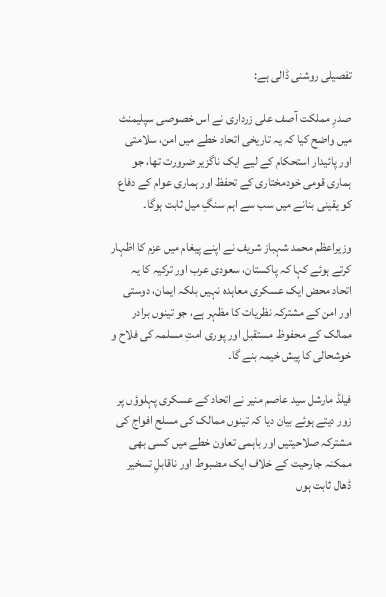تفصیلی روشنی ڈالی ہے:

صدرِ مملکت آصف علی زرداری نے اس خصوصی سپلیمنٹ میں واضح کیا کہ یہ تاریخی اتحاد خطے میں امن، سلامتی اور پائیدار استحکام کے لیے ایک ناگزیر ضرورت تھا، جو ہماری قومی خودمختاری کے تحفظ اور ہماری عوام کے دفاع کو یقینی بنانے میں سب سے اہم سنگِ میل ثابت ہوگا۔

وزیراعظم محمد شہباز شریف نے اپنے پیغام میں عزم کا اظہار کرتے ہوئے کہا کہ پاکستان، سعودی عرب اور ترکیہ کا یہ اتحاد محض ایک عسکری معاہدہ نہیں بلکہ ایمان، دوستی اور امن کے مشترکہ نظریات کا مظہر ہے، جو تینوں برادر ممالک کے محفوظ مستقبل اور پوری امتِ مسلمہ کی فلاح و خوشحالی کا پیش خیمہ بنے گا۔

فیلڈ مارشل سید عاصم منیر نے اتحاد کے عسکری پہلوؤں پر زور دیتے ہوئے بیان دیا کہ تینوں ممالک کی مسلح افواج کی مشترکہ صلاحیتیں اور باہمی تعاون خطے میں کسی بھی ممکنہ جارحیت کے خلاف ایک مضبوط اور ناقابلِ تسخیر ڈھال ثابت ہوں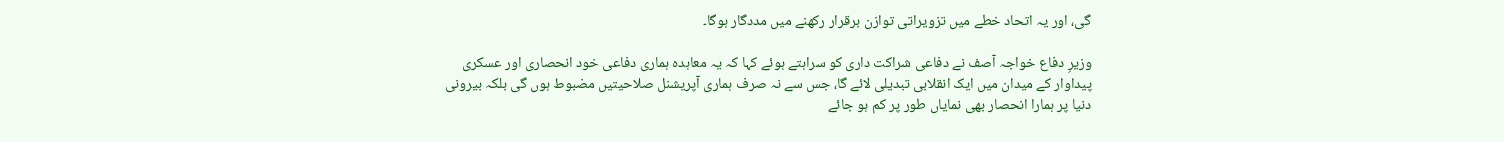گی، اور یہ اتحاد خطے میں تزویراتی توازن برقرار رکھنے میں مددگار ہوگا۔

وزیرِ دفاع خواجہ آصف نے دفاعی شراکت داری کو سراہتے ہوئے کہا کہ یہ معاہدہ ہماری دفاعی خود انحصاری اور عسکری پیداوار کے میدان میں ایک انقلابی تبدیلی لائے گا، جس سے نہ صرف ہماری آپریشنل صلاحیتیں مضبوط ہوں گی بلکہ بیرونی دنیا پر ہمارا انحصار بھی نمایاں طور پر کم ہو جائے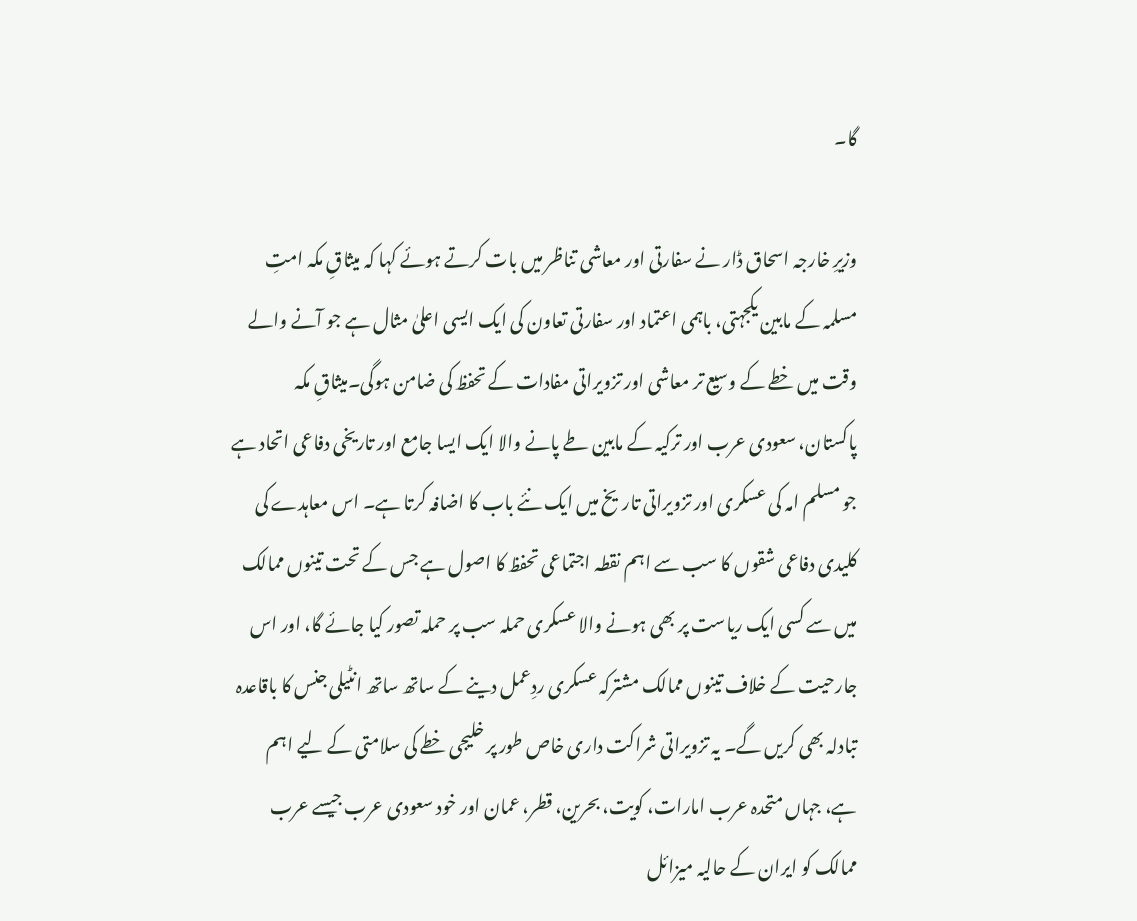گا۔

وزیرِ خارجہ اسحاق ڈار نے سفارتی اور معاشی تناظر میں بات کرتے ہوئے کہا کہ میثاقِ مکہ امتِ مسلمہ کے مابین یکجہتی، باہمی اعتماد اور سفارتی تعاون کی ایک ایسی اعلیٰ مثال ہے جو آنے والے وقت میں خطے کے وسیع تر معاشی اور تزویراتی مفادات کے تحفظ کی ضامن ہوگی۔میثاقِ مکہ پاکستان، سعودی عرب اور ترکیہ کے مابین طے پانے والا ایک ایسا جامع اور تاریخی دفاعی اتحاد ہے جو مسلم امہ کی عسکری اور تزویراتی تاریخ میں ایک نئے باب کا اضافہ کرتا ہے۔ اس معاہدے کی کلیدی دفاعی شقوں کا سب سے اہم نقطہ اجتماعی تحفظ کا اصول ہے جس کے تحت تینوں ممالک میں سے کسی ایک ریاست پر بھی ہونے والا عسکری حملہ سب پر حملہ تصور کیا جائے گا، اور اس جارحیت کے خلاف تینوں ممالک مشترکہ عسکری ردِعمل دینے کے ساتھ ساتھ انٹیلی جنس کا باقاعدہ تبادلہ بھی کریں گے۔ یہ تزویراتی شراکت داری خاص طور پر خلیجی خطے کی سلامتی کے لیے اہم ہے، جہاں متحدہ عرب امارات، کویت، بحرین، قطر، عمان اور خود سعودی عرب جیسے عرب ممالک کو ایران کے حالیہ میزائل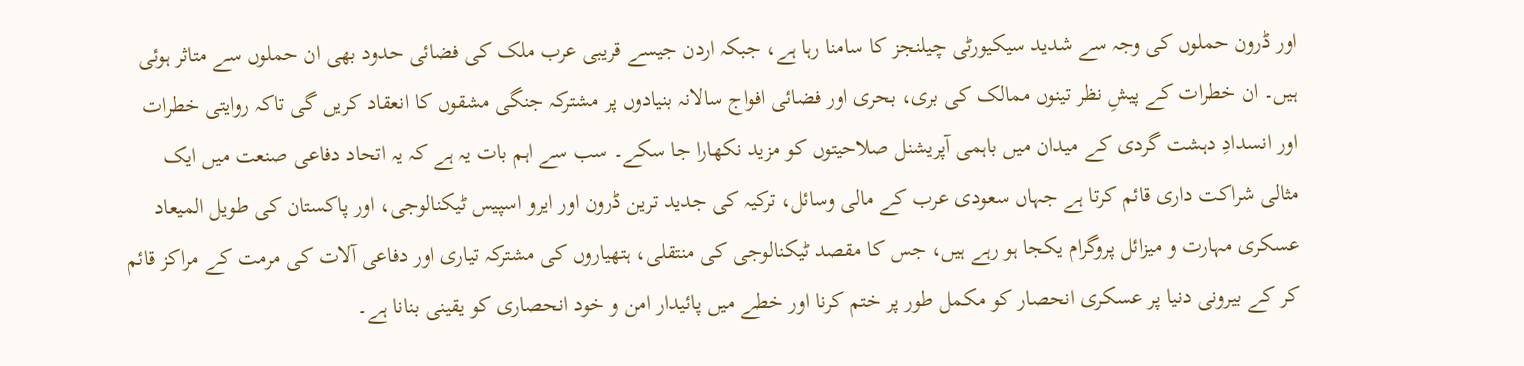اور ڈرون حملوں کی وجہ سے شدید سیکیورٹی چیلنجز کا سامنا رہا ہے، جبکہ اردن جیسے قریبی عرب ملک کی فضائی حدود بھی ان حملوں سے متاثر ہوئی ہیں۔ ان خطرات کے پیشِ نظر تینوں ممالک کی بری، بحری اور فضائی افواج سالانہ بنیادوں پر مشترکہ جنگی مشقوں کا انعقاد کریں گی تاکہ روایتی خطرات اور انسدادِ دہشت گردی کے میدان میں باہمی آپریشنل صلاحیتوں کو مزید نکھارا جا سکے۔ سب سے اہم بات یہ ہے کہ یہ اتحاد دفاعی صنعت میں ایک مثالی شراکت داری قائم کرتا ہے جہاں سعودی عرب کے مالی وسائل، ترکیہ کی جدید ترین ڈرون اور ایرو اسپیس ٹیکنالوجی، اور پاکستان کی طویل المیعاد عسکری مہارت و میزائل پروگرام یکجا ہو رہے ہیں، جس کا مقصد ٹیکنالوجی کی منتقلی، ہتھیاروں کی مشترکہ تیاری اور دفاعی آلات کی مرمت کے مراکز قائم کر کے بیرونی دنیا پر عسکری انحصار کو مکمل طور پر ختم کرنا اور خطے میں پائیدار امن و خود انحصاری کو یقینی بنانا ہے۔